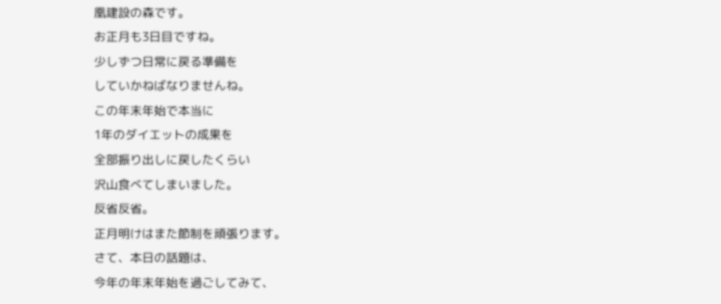凰建設の森です。
お正月も3日目ですね。
少しずつ日常に戻る準備を
していかねばなりませんね。
この年末年始で本当に
1年のダイエットの成果を
全部振り出しに戻したくらい
沢山食べてしまいました。
反省反省。
正月明けはまた節制を頑張ります。
さて、本日の話題は、
今年の年末年始を過ごしてみて、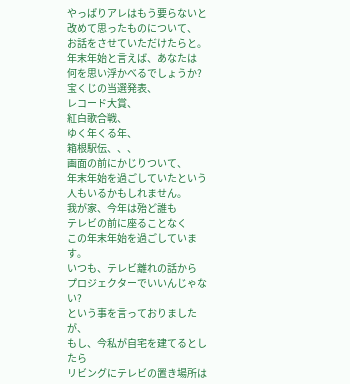やっぱりアレはもう要らないと
改めて思ったものについて、
お話をさせていただけたらと。
年末年始と言えば、あなたは
何を思い浮かべるでしょうか?
宝くじの当選発表、
レコード大賞、
紅白歌合戦、
ゆく年くる年、
箱根駅伝、、、
画面の前にかじりついて、
年末年始を過ごしていたという
人もいるかもしれません。
我が家、今年は殆ど誰も
テレビの前に座ることなく
この年末年始を過ごしています。
いつも、テレビ離れの話から
プロジェクターでいいんじゃない?
という事を言っておりましたが、
もし、今私が自宅を建てるとしたら
リビングにテレビの置き場所は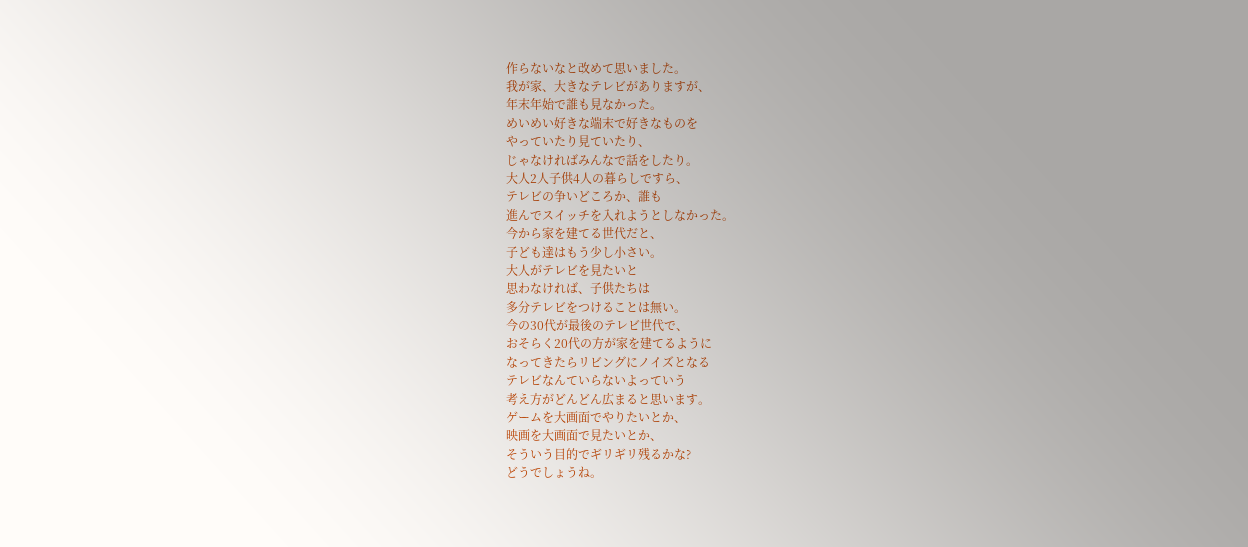作らないなと改めて思いました。
我が家、大きなテレビがありますが、
年末年始で誰も見なかった。
めいめい好きな端末で好きなものを
やっていたり見ていたり、
じゃなければみんなで話をしたり。
大人2人子供4人の暮らしですら、
テレビの争いどころか、誰も
進んでスイッチを入れようとしなかった。
今から家を建てる世代だと、
子ども達はもう少し小さい。
大人がテレビを見たいと
思わなければ、子供たちは
多分テレビをつけることは無い。
今の30代が最後のテレビ世代で、
おそらく20代の方が家を建てるように
なってきたらリビングにノイズとなる
テレビなんていらないよっていう
考え方がどんどん広まると思います。
ゲームを大画面でやりたいとか、
映画を大画面で見たいとか、
そういう目的でギリギリ残るかな?
どうでしょうね。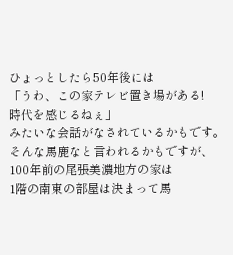ひょっとしたら50年後には
「うわ、この家テレビ置き場がある!
時代を感じるねぇ」
みたいな会話がなされているかもです。
そんな馬鹿なと言われるかもですが、
100年前の尾張美濃地方の家は
1階の南東の部屋は決まって馬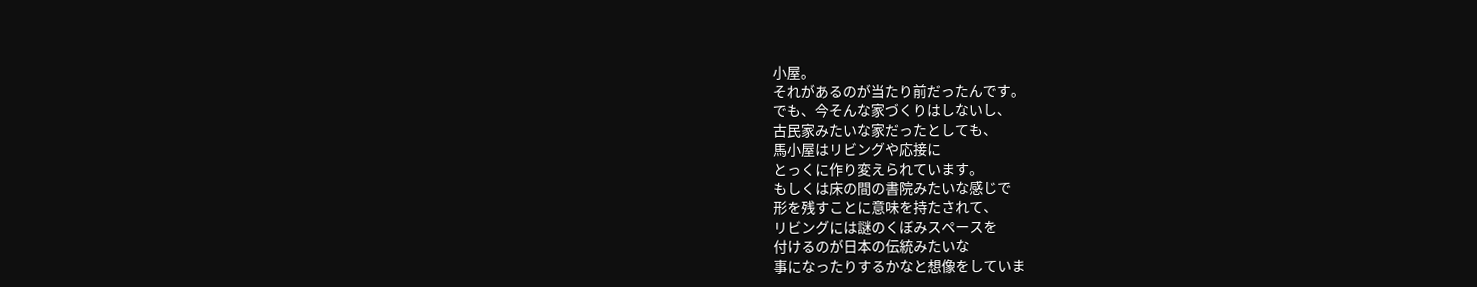小屋。
それがあるのが当たり前だったんです。
でも、今そんな家づくりはしないし、
古民家みたいな家だったとしても、
馬小屋はリビングや応接に
とっくに作り変えられています。
もしくは床の間の書院みたいな感じで
形を残すことに意味を持たされて、
リビングには謎のくぼみスペースを
付けるのが日本の伝統みたいな
事になったりするかなと想像をしていま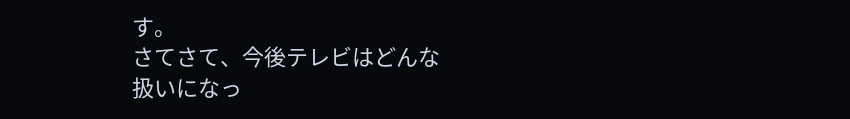す。
さてさて、今後テレビはどんな
扱いになっ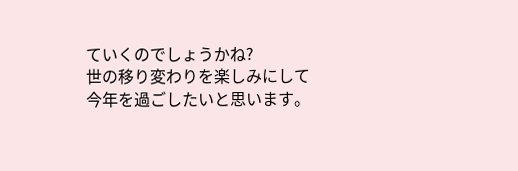ていくのでしょうかね?
世の移り変わりを楽しみにして
今年を過ごしたいと思います。